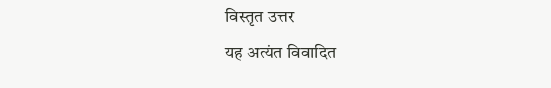विस्तृत उत्तर
यह अत्यंत विवादित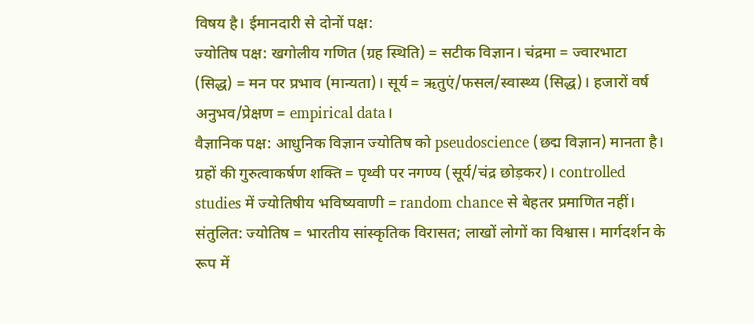विषय है। ईमानदारी से दोनों पक्ष:
ज्योतिष पक्ष: खगोलीय गणित (ग्रह स्थिति) = सटीक विज्ञान। चंद्रमा = ज्वारभाटा (सिद्ध) = मन पर प्रभाव (मान्यता)। सूर्य = ऋतुएं/फसल/स्वास्थ्य (सिद्ध)। हजारों वर्ष अनुभव/प्रेक्षण = empirical data।
वैज्ञानिक पक्ष: आधुनिक विज्ञान ज्योतिष को pseudoscience (छद्म विज्ञान) मानता है। ग्रहों की गुरुत्वाकर्षण शक्ति = पृथ्वी पर नगण्य (सूर्य/चंद्र छोड़कर)। controlled studies में ज्योतिषीय भविष्यवाणी = random chance से बेहतर प्रमाणित नहीं।
संतुलित: ज्योतिष = भारतीय सांस्कृतिक विरासत; लाखों लोगों का विश्वास। मार्गदर्शन के रूप में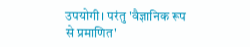उपयोगी। परंतु 'वैज्ञानिक रूप से प्रमाणित'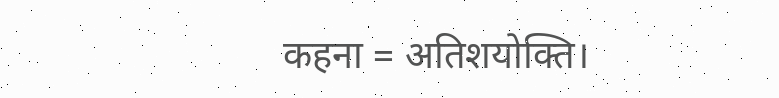कहना = अतिशयोक्ति।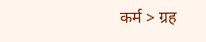कर्म > ग्रह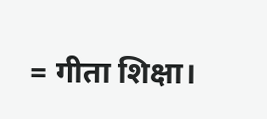= गीता शिक्षा।